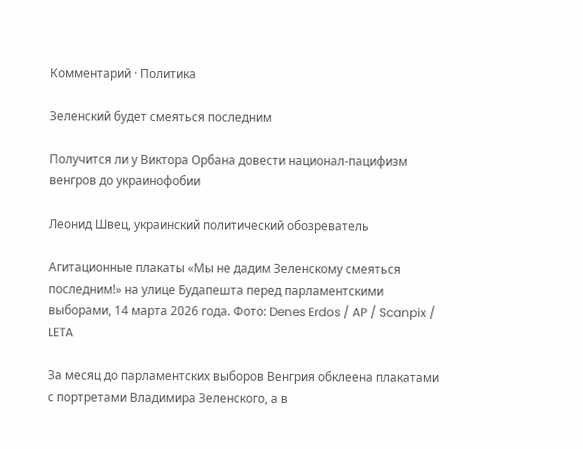Комментарий · Политика

Зеленский будет смеяться последним

Получится ли у Виктора Орбана довести национал-пацифизм венгров до украинофобии

Леонид Швец, украинский политический обозреватель

Агитационные плакаты «Мы не дадим Зеленскому смеяться последним!» на улице Будапешта перед парламентскими выборами, 14 марта 2026 года. Фото: Denes Erdos / AP / Scanpix / LETA

За месяц до парламентских выборов Венгрия обклеена плакатами с портретами Владимира Зеленского, а в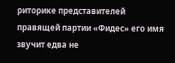риторике представителей правящей партии «Фидес» его имя звучит едва не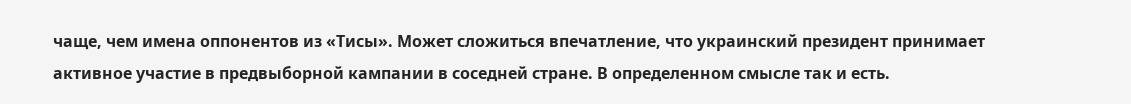чаще, чем имена оппонентов из «Тисы». Может сложиться впечатление, что украинский президент принимает активное участие в предвыборной кампании в соседней стране. В определенном смысле так и есть.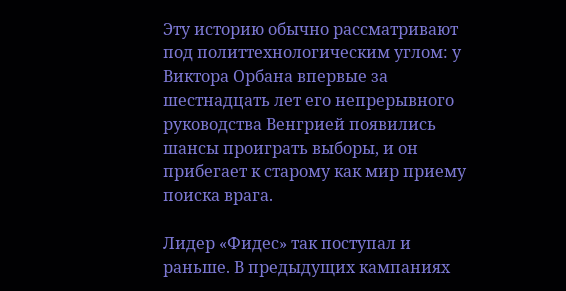Эту историю обычно рассматривают под политтехнологическим углом: у Виктора Орбана впервые за шестнадцать лет его непрерывного руководства Венгрией появились шансы проиграть выборы, и он прибегает к старому как мир приему поиска врага.

Лидер «Фидес» так поступал и раньше. В предыдущих кампаниях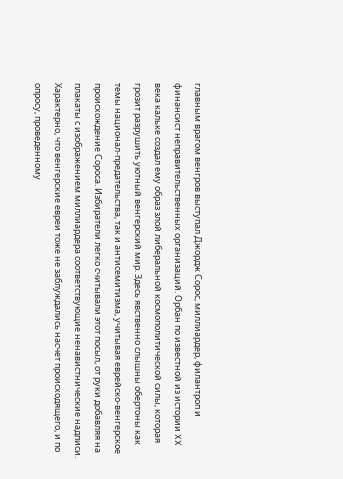главным врагом венгров выступал Джордж Сорос, миллиардер, филантроп и финансист неправительственных организаций. Орбан по известной из истории XX века кальке создал ему образ злой либеральной космополитической силы, которая грозит разрушить уютный венгерский мир. Здесь явственно слышны обертоны как темы национал-предательства, так и антисемитизма, учитывая еврейско-венгерское происхождение Сороса. Избиратели легко считывали этот посыл, от руки добавляя на плакаты с изображением миллиардера соответствующие ненавистнические надписи. Характерно, что венгерские евреи тоже не заблуждались насчет происходящего, и по опросу, проведенному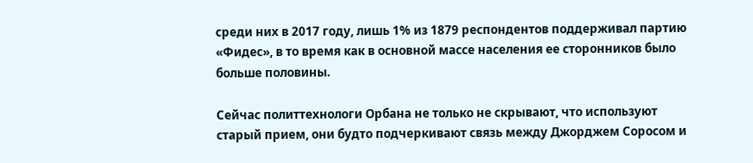среди них в 2017 году, лишь 1% из 1879 респондентов поддерживал партию «Фидес», в то время как в основной массе населения ее сторонников было больше половины.

Сейчас политтехнологи Орбана не только не скрывают, что используют старый прием, они будто подчеркивают связь между Джорджем Соросом и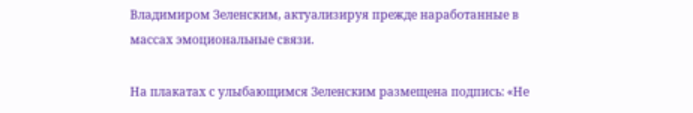Владимиром Зеленским, актуализируя прежде наработанные в массах эмоциональные связи.

На плакатах с улыбающимся Зеленским размещена подпись: «Не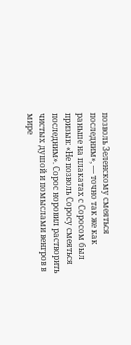позволь Зеленскому смеяться последним», — точно так же как раньше на плакатах с Соросом был призыв: «Не позволь Соросу смеяться последним». Сорос норовил растворить чистых душой и помыслами венгров в мире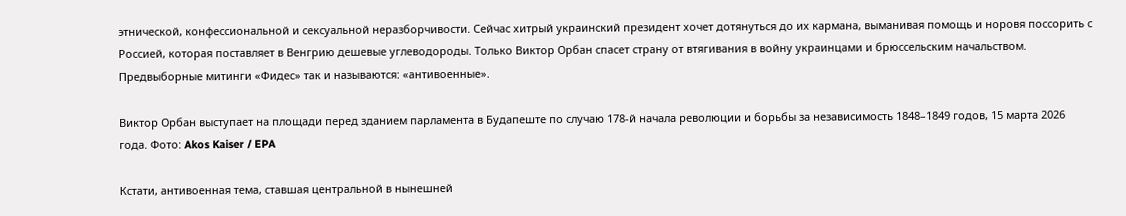этнической, конфессиональной и сексуальной неразборчивости. Сейчас хитрый украинский президент хочет дотянуться до их кармана, выманивая помощь и норовя поссорить с Россией, которая поставляет в Венгрию дешевые углеводороды. Только Виктор Орбан спасет страну от втягивания в войну украинцами и брюссельским начальством. Предвыборные митинги «Фидес» так и называются: «антивоенные».

Виктор Орбан выступает на площади перед зданием парламента в Будапеште по случаю 178-й начала революции и борьбы за независимость 1848–1849 годов, 15 марта 2026 года. Фото: Akos Kaiser / EPA

Кстати, антивоенная тема, ставшая центральной в нынешней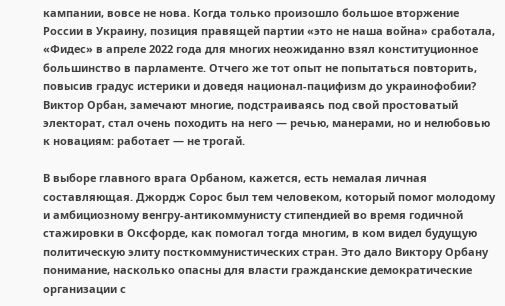кампании, вовсе не нова. Когда только произошло большое вторжение России в Украину, позиция правящей партии «это не наша война» сработала, «Фидес» в апреле 2022 года для многих неожиданно взял конституционное большинство в парламенте. Отчего же тот опыт не попытаться повторить, повысив градус истерики и доведя национал-пацифизм до украинофобии? Виктор Орбан, замечают многие, подстраиваясь под свой простоватый электорат, стал очень походить на него — речью, манерами, но и нелюбовью к новациям: работает — не трогай.

В выборе главного врага Орбаном, кажется, есть немалая личная составляющая. Джордж Сорос был тем человеком, который помог молодому и амбициозному венгру-антикоммунисту стипендией во время годичной стажировки в Оксфорде, как помогал тогда многим, в ком видел будущую политическую элиту посткоммунистических стран. Это дало Виктору Орбану понимание, насколько опасны для власти гражданские демократические организации с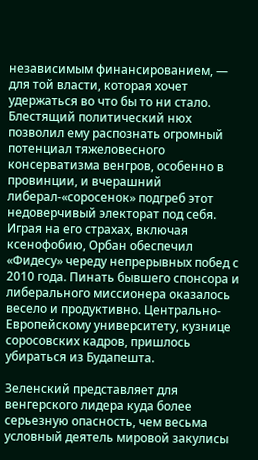независимым финансированием, — для той власти, которая хочет удержаться во что бы то ни стало. Блестящий политический нюх позволил ему распознать огромный потенциал тяжеловесного консерватизма венгров, особенно в провинции, и вчерашний либерал-«соросенок» подгреб этот недоверчивый электорат под себя. Играя на его страхах, включая ксенофобию, Орбан обеспечил «Фидесу» череду непрерывных побед с 2010 года. Пинать бывшего спонсора и либерального миссионера оказалось весело и продуктивно. Центрально-Европейскому университету, кузнице соросовских кадров, пришлось убираться из Будапешта.

Зеленский представляет для венгерского лидера куда более серьезную опасность, чем весьма условный деятель мировой закулисы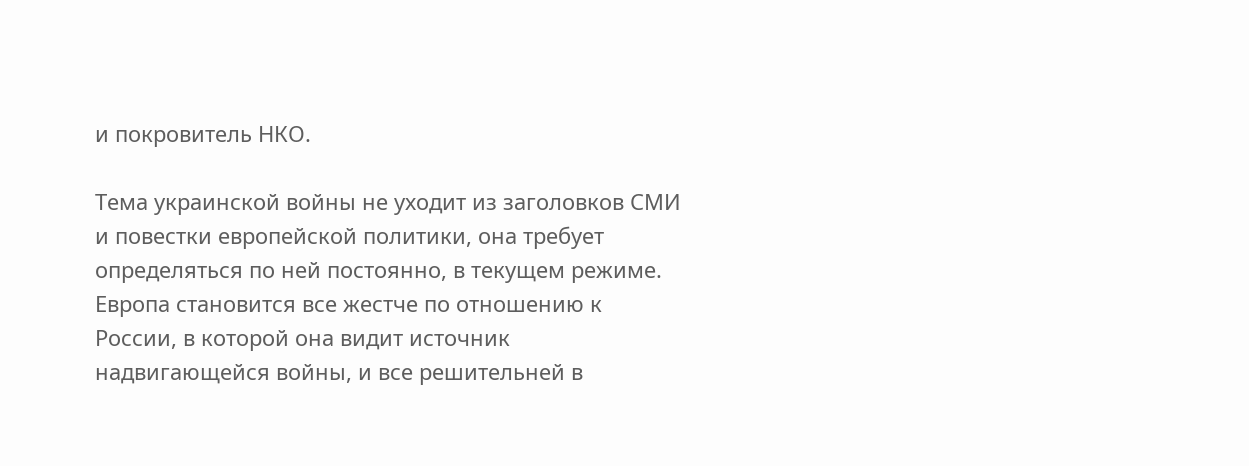и покровитель НКО.

Тема украинской войны не уходит из заголовков СМИ и повестки европейской политики, она требует определяться по ней постоянно, в текущем режиме. Европа становится все жестче по отношению к России, в которой она видит источник надвигающейся войны, и все решительней в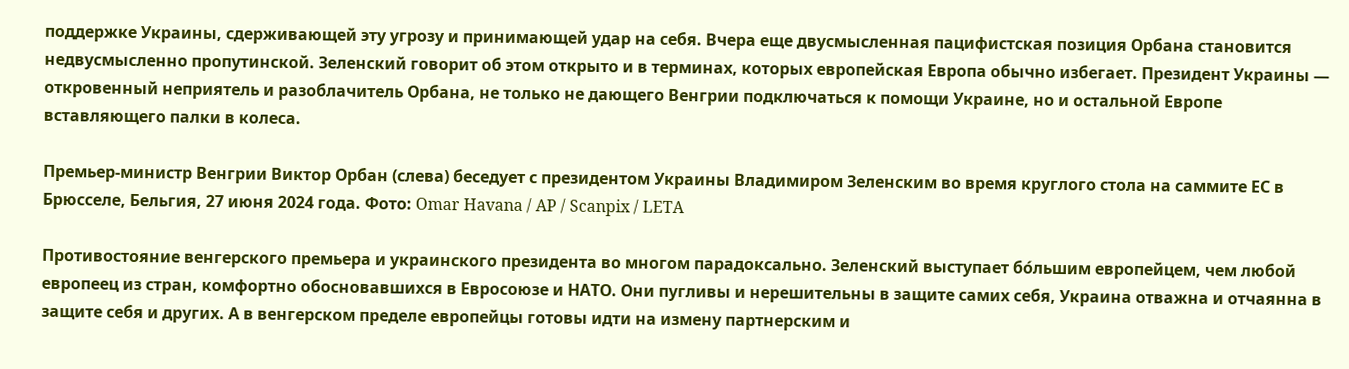поддержке Украины, сдерживающей эту угрозу и принимающей удар на себя. Вчера еще двусмысленная пацифистская позиция Орбана становится недвусмысленно пропутинской. Зеленский говорит об этом открыто и в терминах, которых европейская Европа обычно избегает. Президент Украины — откровенный неприятель и разоблачитель Орбана, не только не дающего Венгрии подключаться к помощи Украине, но и остальной Европе вставляющего палки в колеса.

Премьер-министр Венгрии Виктор Орбан (слева) беседует с президентом Украины Владимиром Зеленским во время круглого стола на саммите ЕС в Брюсселе, Бельгия, 27 июня 2024 года. Фото: Omar Havana / AP / Scanpix / LETA

Противостояние венгерского премьера и украинского президента во многом парадоксально. Зеленский выступает бо́льшим европейцем, чем любой европеец из стран, комфортно обосновавшихся в Евросоюзе и НАТО. Они пугливы и нерешительны в защите самих себя, Украина отважна и отчаянна в защите себя и других. А в венгерском пределе европейцы готовы идти на измену партнерским и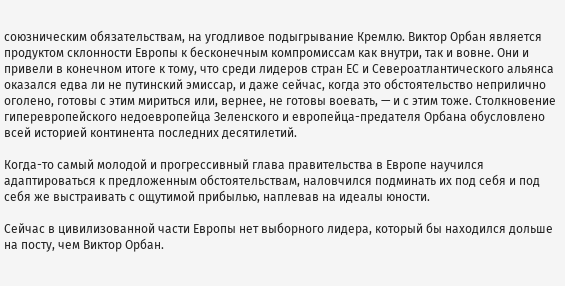союзническим обязательствам, на угодливое подыгрывание Кремлю. Виктор Орбан является продуктом склонности Европы к бесконечным компромиссам как внутри, так и вовне. Они и привели в конечном итоге к тому, что среди лидеров стран ЕС и Североатлантического альянса оказался едва ли не путинский эмиссар, и даже сейчас, когда это обстоятельство неприлично оголено, готовы с этим мириться или, вернее, не готовы воевать, — и с этим тоже. Столкновение гиперевропейского недоевропейца Зеленского и европейца-предателя Орбана обусловлено всей историей континента последних десятилетий.

Когда-то самый молодой и прогрессивный глава правительства в Европе научился адаптироваться к предложенным обстоятельствам, наловчился подминать их под себя и под себя же выстраивать с ощутимой прибылью, наплевав на идеалы юности.

Сейчас в цивилизованной части Европы нет выборного лидера, который бы находился дольше на посту, чем Виктор Орбан.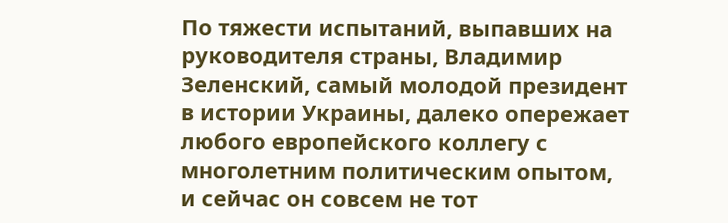По тяжести испытаний, выпавших на руководителя страны, Владимир Зеленский, самый молодой президент в истории Украины, далеко опережает любого европейского коллегу с многолетним политическим опытом, и сейчас он совсем не тот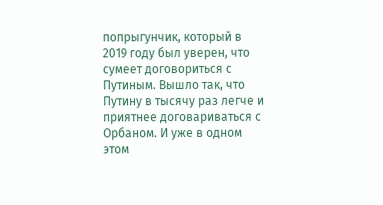попрыгунчик, который в 2019 году был уверен, что сумеет договориться с Путиным. Вышло так, что Путину в тысячу раз легче и приятнее договариваться с Орбаном. И уже в одном этом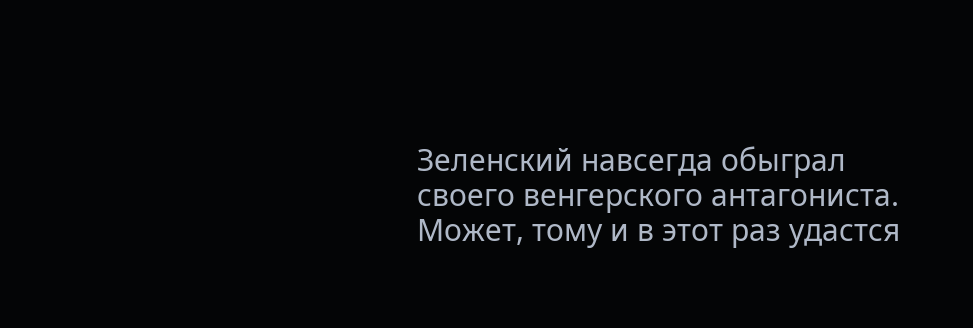Зеленский навсегда обыграл своего венгерского антагониста. Может, тому и в этот раз удастся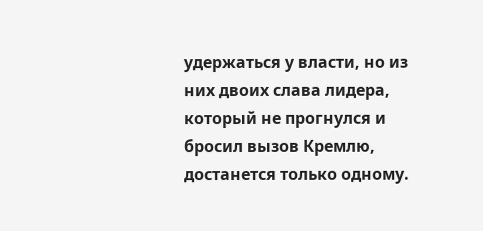удержаться у власти, но из них двоих слава лидера, который не прогнулся и бросил вызов Кремлю, достанется только одному.